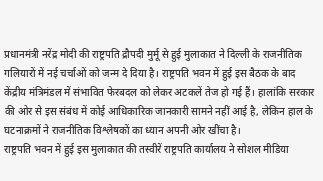प्रधानमंत्री नरेंद्र मोदी की राष्ट्रपति द्रौपदी मुर्मू से हुई मुलाकात ने दिल्ली के राजनीतिक गलियारों में नई चर्चाओं को जन्म दे दिया है। राष्ट्रपति भवन में हुई इस बैठक के बाद केंद्रीय मंत्रिमंडल में संभावित फेरबदल को लेकर अटकलें तेज हो गई हैं। हालांकि सरकार की ओर से इस संबंध में कोई आधिकारिक जानकारी सामने नहीं आई है, लेकिन हाल के घटनाक्रमों ने राजनीतिक विश्लेषकों का ध्यान अपनी ओर खींचा है।
राष्ट्रपति भवन में हुई इस मुलाकात की तस्वीरें राष्ट्रपति कार्यालय ने सोशल मीडिया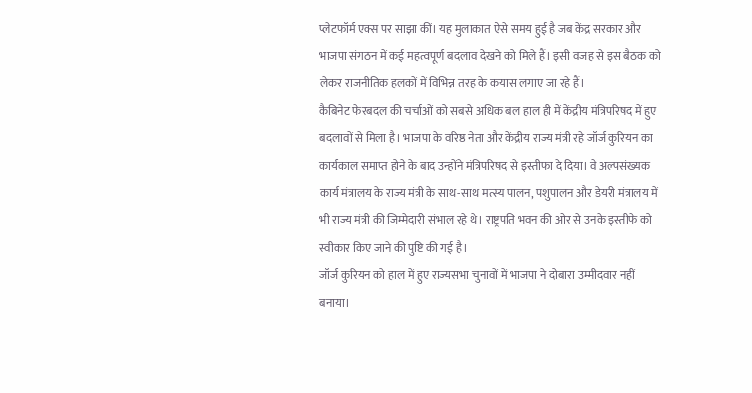प्लेटफॉर्म एक्स पर साझा कीं। यह मुलाकात ऐसे समय हुई है जब केंद्र सरकार और भाजपा संगठन में कई महत्वपूर्ण बदलाव देखने को मिले हैं। इसी वजह से इस बैठक को लेकर राजनीतिक हलकों में विभिन्न तरह के कयास लगाए जा रहे हैं।
कैबिनेट फेरबदल की चर्चाओं को सबसे अधिक बल हाल ही में केंद्रीय मंत्रिपरिषद में हुए बदलावों से मिला है। भाजपा के वरिष्ठ नेता और केंद्रीय राज्य मंत्री रहे जॉर्ज कुरियन का कार्यकाल समाप्त होने के बाद उन्होंने मंत्रिपरिषद से इस्तीफा दे दिया। वे अल्पसंख्यक कार्य मंत्रालय के राज्य मंत्री के साथ-साथ मत्स्य पालन, पशुपालन और डेयरी मंत्रालय में भी राज्य मंत्री की जिम्मेदारी संभाल रहे थे। राष्ट्रपति भवन की ओर से उनके इस्तीफे को स्वीकार किए जाने की पुष्टि की गई है।
जॉर्ज कुरियन को हाल में हुए राज्यसभा चुनावों में भाजपा ने दोबारा उम्मीदवार नहीं बनाया।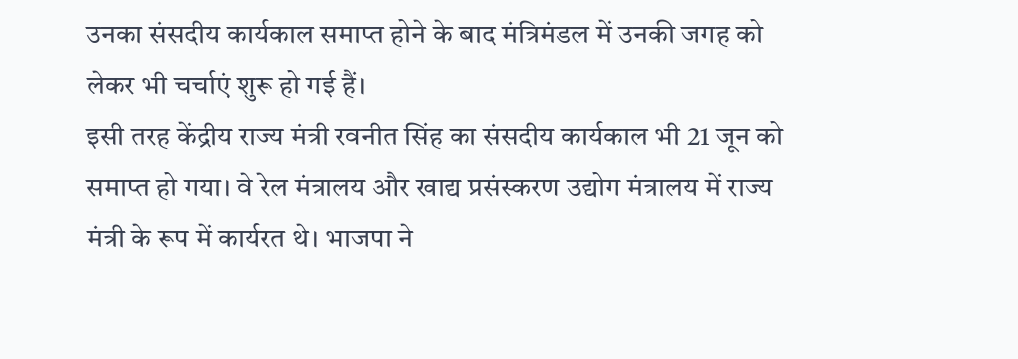उनका संसदीय कार्यकाल समाप्त होने के बाद मंत्रिमंडल में उनकी जगह को लेकर भी चर्चाएं शुरू हो गई हैं।
इसी तरह केंद्रीय राज्य मंत्री रवनीत सिंह का संसदीय कार्यकाल भी 21 जून को समाप्त हो गया। वे रेल मंत्रालय और खाद्य प्रसंस्करण उद्योग मंत्रालय में राज्य मंत्री के रूप में कार्यरत थे। भाजपा ने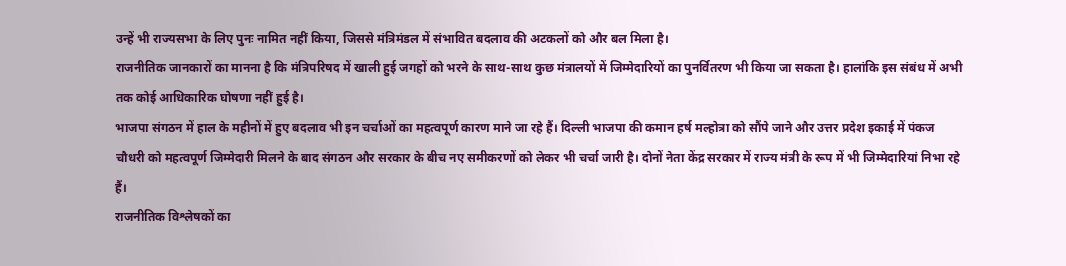उन्हें भी राज्यसभा के लिए पुनः नामित नहीं किया, जिससे मंत्रिमंडल में संभावित बदलाव की अटकलों को और बल मिला है।
राजनीतिक जानकारों का मानना है कि मंत्रिपरिषद में खाली हुई जगहों को भरने के साथ-साथ कुछ मंत्रालयों में जिम्मेदारियों का पुनर्वितरण भी किया जा सकता है। हालांकि इस संबंध में अभी तक कोई आधिकारिक घोषणा नहीं हुई है।
भाजपा संगठन में हाल के महीनों में हुए बदलाव भी इन चर्चाओं का महत्वपूर्ण कारण माने जा रहे हैं। दिल्ली भाजपा की कमान हर्ष मल्होत्रा को सौंपे जाने और उत्तर प्रदेश इकाई में पंकज चौधरी को महत्वपूर्ण जिम्मेदारी मिलने के बाद संगठन और सरकार के बीच नए समीकरणों को लेकर भी चर्चा जारी है। दोनों नेता केंद्र सरकार में राज्य मंत्री के रूप में भी जिम्मेदारियां निभा रहे हैं।
राजनीतिक विश्लेषकों का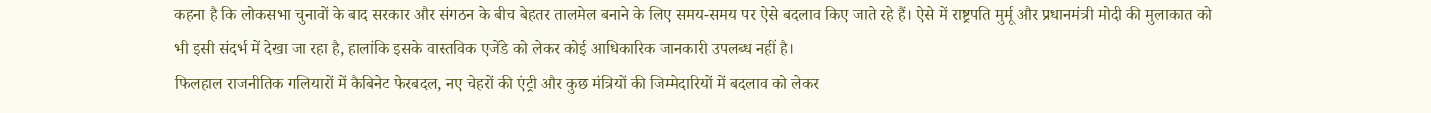कहना है कि लोकसभा चुनावों के बाद सरकार और संगठन के बीच बेहतर तालमेल बनाने के लिए समय-समय पर ऐसे बदलाव किए जाते रहे हैं। ऐसे में राष्ट्रपति मुर्मू और प्रधानमंत्री मोदी की मुलाकात को भी इसी संदर्भ में देखा जा रहा है, हालांकि इसके वास्तविक एजेंडे को लेकर कोई आधिकारिक जानकारी उपलब्ध नहीं है।
फिलहाल राजनीतिक गलियारों में कैबिनेट फेरबदल, नए चेहरों की एंट्री और कुछ मंत्रियों की जिम्मेदारियों में बदलाव को लेकर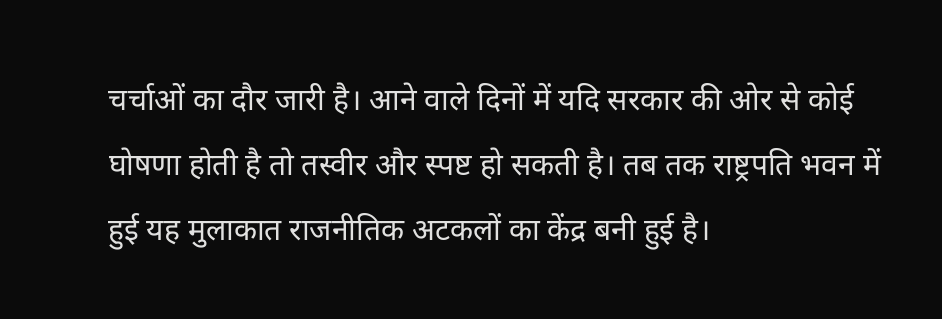चर्चाओं का दौर जारी है। आने वाले दिनों में यदि सरकार की ओर से कोई घोषणा होती है तो तस्वीर और स्पष्ट हो सकती है। तब तक राष्ट्रपति भवन में हुई यह मुलाकात राजनीतिक अटकलों का केंद्र बनी हुई है।